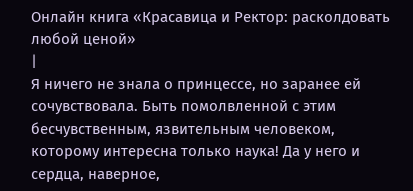Онлайн книга «Красавица и Ректор: расколдовать любой ценой»
|
Я ничего не знала о принцессе, но заранее ей сочувствовала. Быть помолвленной с этим бесчувственным, язвительным человеком, которому интересна только наука! Да у него и сердца, наверное,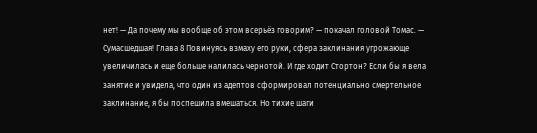нет! — Да почему мы вообще об этом всерьёз говорим? — покачал головой Томас. — Сумасшедшая! Глава 8 Повинуясь взмаху его руки, сфера заклинания угрожающе увеличилась и еще больше налилась чернотой. И где ходит Стортон? Если бы я вела занятие и увидела, что один из адептов сформировал потенциально смертельное заклинание, я бы поспешила вмешаться. Но тихие шаги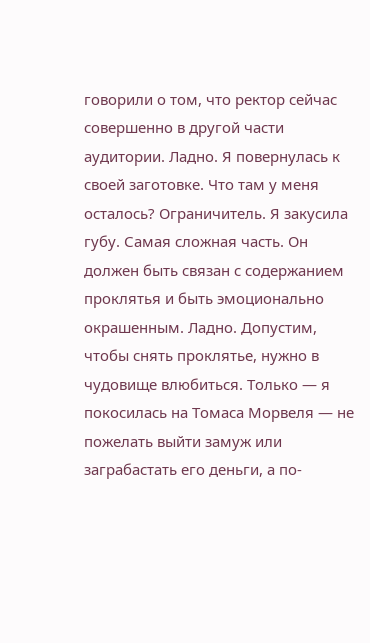говорили о том, что ректор сейчас совершенно в другой части аудитории. Ладно. Я повернулась к своей заготовке. Что там у меня осталось? Ограничитель. Я закусила губу. Самая сложная часть. Он должен быть связан с содержанием проклятья и быть эмоционально окрашенным. Ладно. Допустим, чтобы снять проклятье, нужно в чудовище влюбиться. Только — я покосилась на Томаса Морвеля — не пожелать выйти замуж или заграбастать его деньги, а по-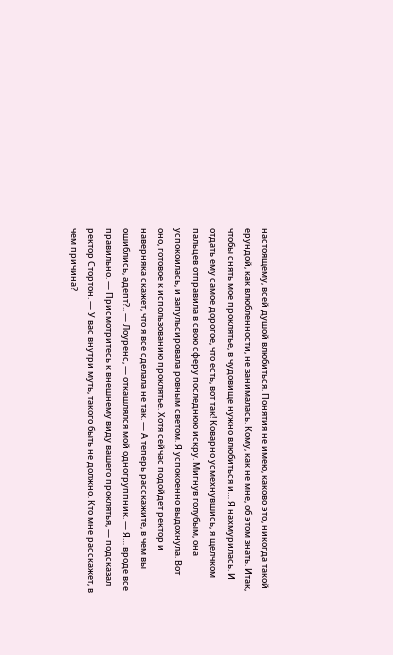настоящему, всей душой влюбиться. Понятия не имею, каково это, никогда такой ерундой, как влюбленности, не занималась. Кому, как не мне, об этом знать. Итак, чтобы снять мое проклятье, в чудовище нужно влюбиться и… Я нахмурилась. И отдать ему самое дорогое, что есть, вот так! Коварно усмехнувшись, я щелчком пальцев отправила в свою сферу последнюю искру. Мигнув голубым, она успокоилась, и запульсировала ровным светом. Я успокоенно выдохнула. Вот оно, готовое к использованию проклятье. Хотя сейчас подойдет ректор и наверняка скажет, что я все сделала не так. — А теперь расскажите, в чем вы ошиблись, адепт?.. — Лоуренс, — откашлялся мой одногруппник. — Я… вроде все правильно. — Присмотритесь к внешнему виду вашего проклятья, — подсказал ректор Стортон. — У вас внутри муть, такого быть не должно. Кто мне расскажет, в чем причина?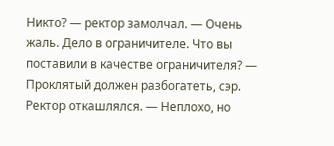Никто? — ректор замолчал. — Очень жаль. Дело в ограничителе. Что вы поставили в качестве ограничителя? — Проклятый должен разбогатеть, сэр. Ректор откашлялся. — Неплохо, но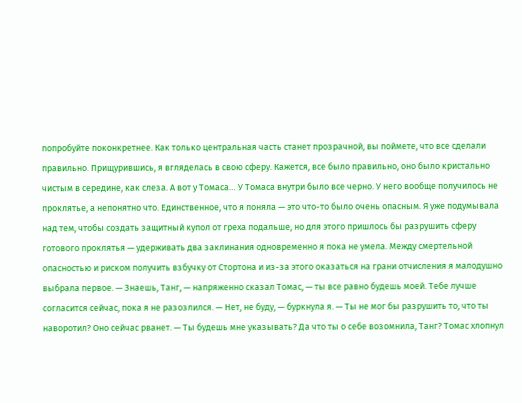попробуйте поконкретнее. Как только центральная часть станет прозрачной, вы поймете, что все сделали правильно. Прищурившись, я вгляделась в свою сферу. Кажется, все было правильно, оно было кристально чистым в середине, как слеза. А вот у Томаса… У Томаса внутри было все черно. У него вообще получилось не проклятье, а непонятно что. Единственное, что я поняла — это что-то было очень опасным. Я уже подумывала над тем, чтобы создать защитный купол от греха подальше, но для этого пришлось бы разрушить сферу готового проклятья — удерживать два заклинания одновременно я пока не умела. Между смертельной опасностью и риском получить взбучку от Стортона и из-за этого оказаться на грани отчисления я малодушно выбрала первое. — Знаешь, Танг, — напряженно сказал Томас, — ты все равно будешь моей. Тебе лучше согласится сейчас, пока я не разозлился. — Нет, не буду, — буркнула я. — Ты не мог бы разрушить то, что ты наворотил? Оно сейчас рванет. — Ты будешь мне указывать? Да что ты о себе возомнила, Танг? Томас хлопнул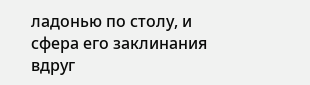ладонью по столу, и сфера его заклинания вдруг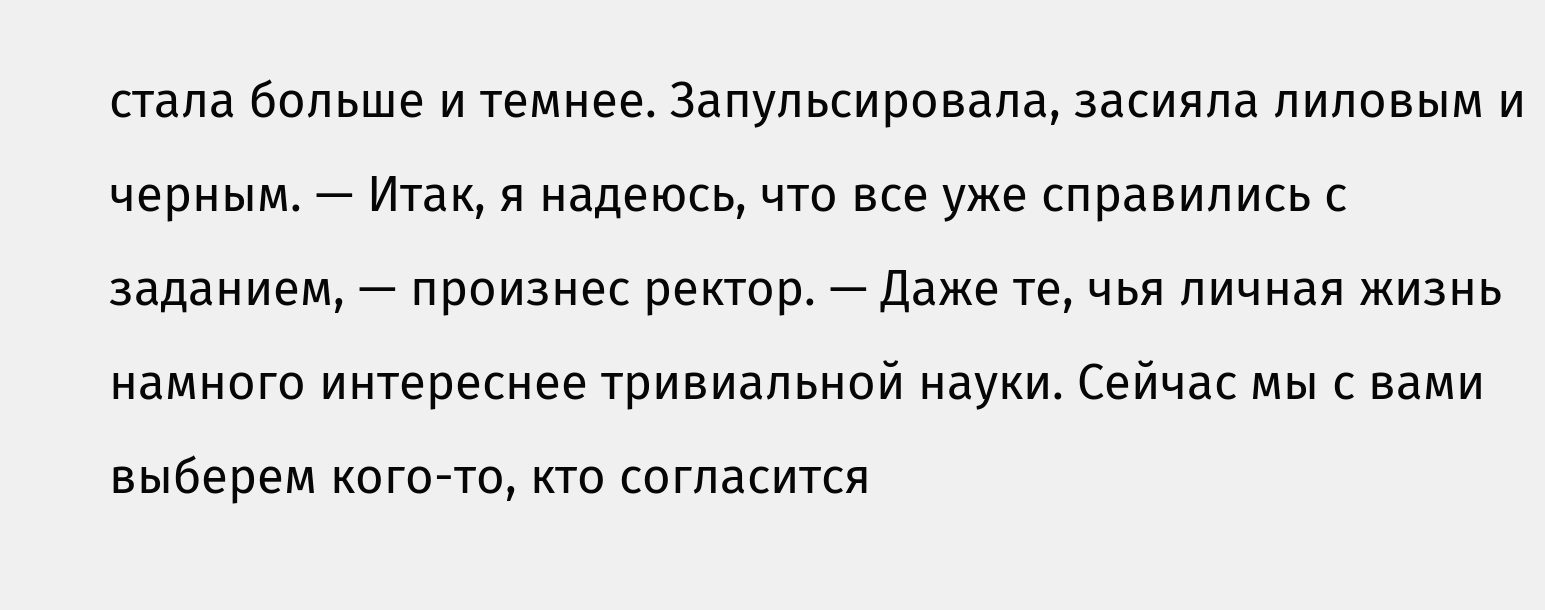стала больше и темнее. Запульсировала, засияла лиловым и черным. — Итак, я надеюсь, что все уже справились с заданием, — произнес ректор. — Даже те, чья личная жизнь намного интереснее тривиальной науки. Сейчас мы с вами выберем кого-то, кто согласится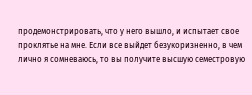продемонстрировать, что у него вышло, и испытает свое проклятье на мне. Если все выйдет безукоризненно, в чем лично я сомневаюсь, то вы получите высшую семестровую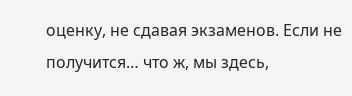оценку, не сдавая экзаменов. Если не получится… что ж, мы здесь,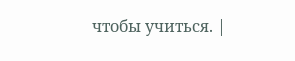чтобы учиться. |